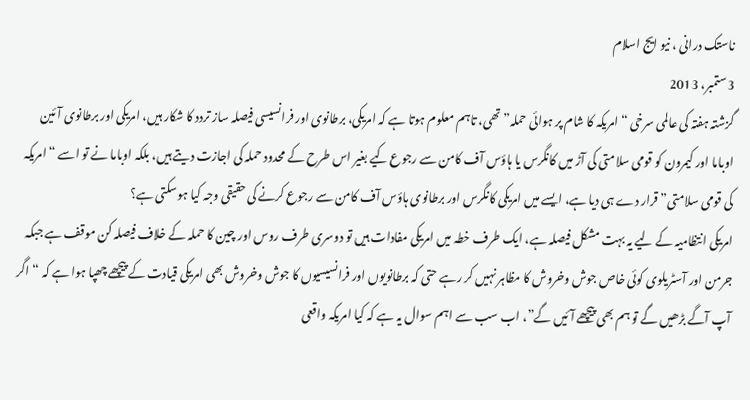ناستک درانی ، نیو ایج اسلام
3ستمبر، 2013
گزشتہ ہفتہ کی عالمی سرخی “امریکہ کا شام پر ہوائی حملہ” تھی، تاہم معلوم ہوتا ہے کہ امریکی، برطانوی اور فرانسیسی فیصلہ ساز تردد کا شکار ہیں، امریکی اور برطانوی آئین اوباما اور کیمرون کو قومی سلامتی کی آڑ میں کانگرس یا ہاؤس آف کامن سے رجوع کیے بغیر اس طرح کے محدود حملہ کی اجازت دیتے ہیں، بلکہ اوباما نے تو اسے “امریکہ کی قومی سلامتی” قرار دے ہی دیا ہے، ایسے میں امریکی کانگرس اور برطانوی ہاؤس آف کامن سے رجوع کرنے کی حقیقی وجہ کیا ہوسکتی ہے؟
امریکی انتظامیہ کے لیے یہ بہت مشکل فیصلہ ہے، ایک طرف خطہ میں امریکی مفادات ہیں تو دوسری طرف روس اور چین کا حملہ کے خلاف فیصلہ کن موقف ہے جبکہ جرمن اور آسٹریلوی کوئی خاص جوش وخروش کا مظاہر نہیں کر رہے حتی کہ برطانویوں اور فرانسیسیوں کا جوش وخروش بھی امریکی قیادت کے پیچھے چھپا ہوا ہے کہ “اگر آپ آگے بڑھیں گے تو ہم بھی پیچھے آئیں گے”، اب سب سے اہم سوال یہ ہے کہ کیا امریکہ واقعی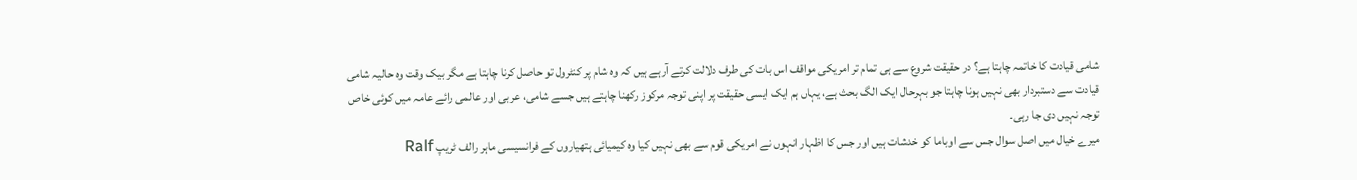شامی قیادت کا خاتمہ چاہتا ہے؟ در حقیقت شروع سے ہی تمام تر امریکی مواقف اس بات کی طرف دلالت کرتے آرہے ہیں کہ وہ شام پر کنٹرول تو حاصل کرنا چاہتا ہے مگر بیک وقت وہ حالیہ شامی قیادت سے دستبردار بھی نہیں ہونا چاہتا جو بہرحال ایک الگ بحث ہے، یہاں ہم ایک ایسی حقیقت پر اپنی توجہ مرکوز رکھنا چاہتے ہیں جسے شامی، عربی اور عالمی رائے عامہ میں کوئی خاص توجہ نہیں دی جا رہی۔
میرے خیال میں اصل سوال جس سے اوباما کو خدشات ہیں اور جس کا اظہار انہوں نے امریکی قوم سے بھی نہیں کیا وہ کیمیائی ہتھیاروں کے فرانسیسی ماہر رالف ٹریپ Ralf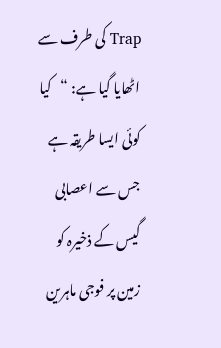Trap کی طرف سے اٹھایا گیا ہے: “کیا کوئی ایسا طریقہ ہے جس سے اعصابی گیس کے ذخیرہ کو زمین پر فوجی ماہرین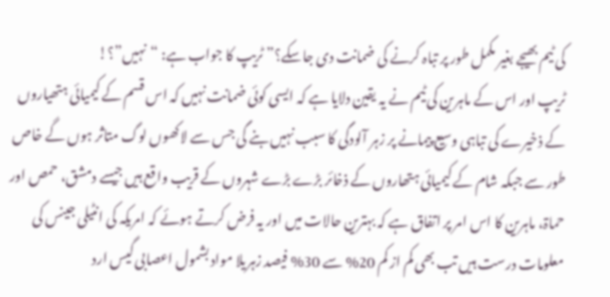کی ٹیم بھیجے بغیر مکمل طور پر تباہ کرنے کی ضمانت دی جاسکے؟” ٹریپ کا جواب ہے: “نہیں”؟!
ٹریپ اور اس کے ماہرین کی ٹیم نے یہ یقین دلایا ہے کہ ایسی کوئی ضمانت نہیں کہ اس قسم کے کیمیائی ہتھیاروں کے ذخیرے کی تباہی وسیع پیمانے پر زہر آلودگی کا سبب نہیں بنے گی جس سے لاکھوں لوگ متاثر ہوں گے خاص طور سے جبکہ شام کے کیمیائی ہتھاروں کے ذخائر بڑے بڑے شہروں کے قریب واقع ہیں جیسے دمشق، حمص اور حماۃ، ماہرین کا اس امر پر اتفاق ہے کہ بہترین حالات میں اور یہ فرض کرتے ہوئے کہ امریکہ کی انٹیلی جینس کی معلومات درست ہیں تب بھی کم از کم 20% سے 30% فیصد زہریلا مواد بشمول اعصابی گیس ارد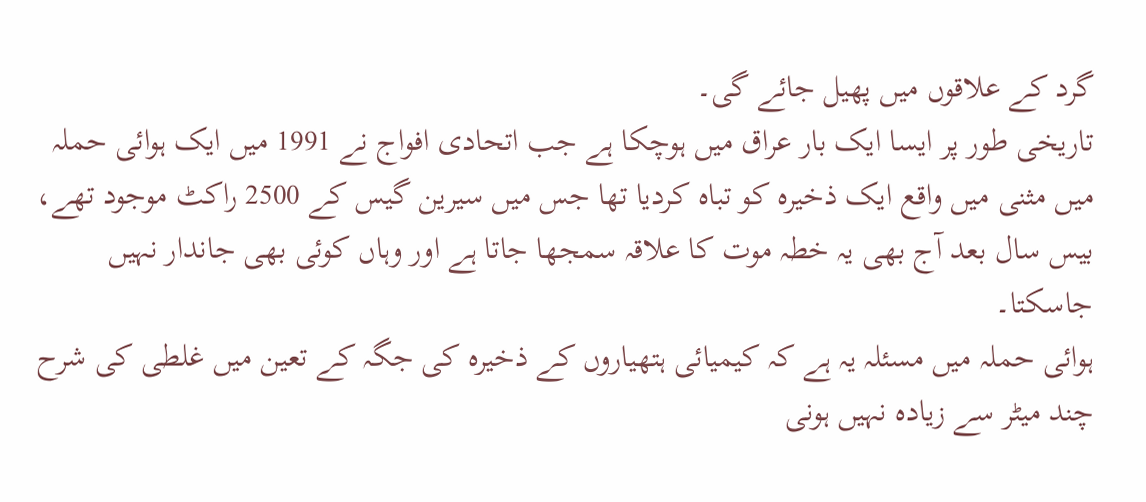گرد کے علاقوں میں پھیل جائے گی۔
تاریخی طور پر ایسا ایک بار عراق میں ہوچکا ہے جب اتحادی افواج نے 1991 میں ایک ہوائی حملہ میں مثنی میں واقع ایک ذخیرہ کو تباہ کردیا تھا جس میں سیرین گیس کے 2500 راکٹ موجود تھے، بیس سال بعد آج بھی یہ خطہ موت کا علاقہ سمجھا جاتا ہے اور وہاں کوئی بھی جاندار نہیں جاسکتا۔
ہوائی حملہ میں مسئلہ یہ ہے کہ کیمیائی ہتھیاروں کے ذخیرہ کی جگہ کے تعین میں غلطی کی شرح چند میٹر سے زیادہ نہیں ہونی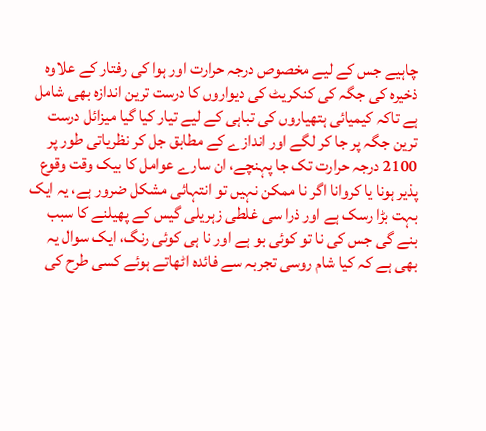چاہیے جس کے لیے مخصوص درجہ حرارت اور ہوا کی رفتار کے علاوہ ذخیرہ کی جگہ کی کنکریٹ کی دیواروں کا درست ترین اندازہ بھی شامل ہے تاکہ کیمیائی ہتھیاروں کی تباہی کے لیے تیار کیا گیا میزائل درست ترین جگہ پر جا کر لگے اور اندازے کے مطابق جل کر نظریاتی طور پر 2100 درجہ حرارت تک جا پہنچے، ان سارے عوامل کا بیک وقت وقوع پذیر ہونا یا کروانا اگر نا ممکن نہیں تو انتہائی مشکل ضرور ہے، یہ ایک بہت بڑا رسک ہے اور ذرا سی غلطی زہریلی گیس کے پھیلنے کا سبب بنے گی جس کی نا تو کوئی بو ہے اور نا ہی کوئی رنگ، ایک سوال یہ بھی ہے کہ کیا شام روسی تجربہ سے فائدہ اٹھاتے ہوئے کسی طرح کی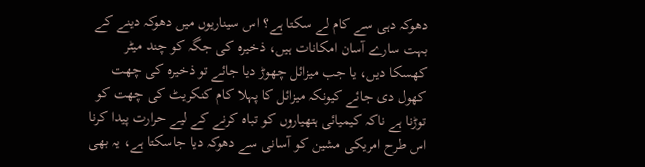دھوکہ دہی سے کام لے سکتا ہے؟ اس سیناریوں میں دھوکہ دینے کے بہت سارے آسان امکانات ہیں، ذخیرہ کی جگہ کو چند میٹر کھسکا دیں، یا جب میزائل چھوڑ دیا جائے تو ذخیرہ کی چھت کھول دی جائے کیونکہ میزائل کا پہلا کام کنکریٹ کی چھت کو توڑنا ہے ناکہ کیمیائی ہتھیاروں کو تباہ کرنے کے لیے حرارت پیدا کرنا اس طرح امریکی مشین کو آسانی سے دھوکہ دیا جاسکتا ہے، یہ بھی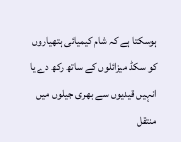ہوسکتا ہے کہ شام کیمیائی ہتھیاروں کو سکڈ میزائلوں کے ساتھ رکھ دے یا انہیں قیدیوں سے بھری جیلوں میں منتقل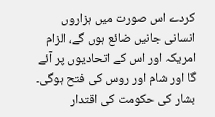کردے اس صورت میں ہزاروں انسانی جانیں ضائع ہوں گے، الزام امریکہ اور اس کے اتحادیوں پر آئے گا اور شام اور روس کی فتح ہوگی۔
بشار کی حکومت کی اقتدار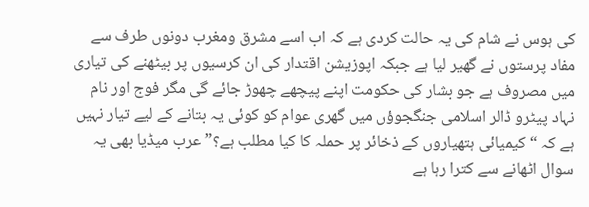کی ہوس نے شام کی یہ حالت کردی ہے کہ اب اسے مشرق ومغرب دونوں طرف سے مفاد پرستوں نے گھیر لیا ہے جبکہ اپوزیشن اقتدار کی ان کرسیوں پر بیٹھنے کی تیاری میں مصروف ہے جو بشار کی حکومت اپنے پیچھے چھوڑ جائے گی مگر فوج اور نام نہاد پیٹرو ڈالر اسلامی جنگجوؤں میں گھری عوام کو کوئی یہ بتانے کے لیے تیار نہیں ہے کہ “کیمیائی ہتھیاروں کے ذخائر پر حملہ کا کیا مطلب ہے؟” عرب میڈیا بھی یہ سوال اٹھانے سے کترا رہا ہے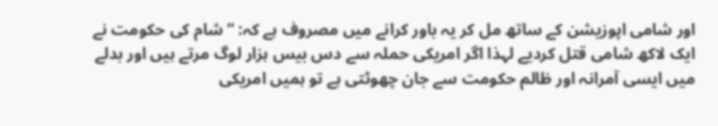اور شامی اپوزیشن کے ساتھ مل کر یہ باور کرانے میں مصروف ہے کہ: “شام کی حکومت نے ایک لاکھ شامی قتل کردیے لہذا اگر امریکی حملہ سے دس بیس ہزار لوگ مرتے ہیں اور بدلے میں ایسی آمرانہ اور ظالم حکومت سے جان چھوٹتی ہے تو ہمیں امریکی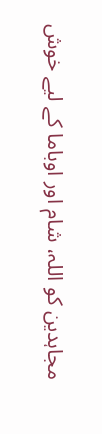مجاہدین کو اللہ، شام اور اوباما کے لیے خوش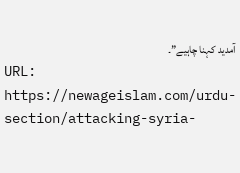آمدید کہنا چاہیے”۔
URL: https://newageislam.com/urdu-section/attacking-syria-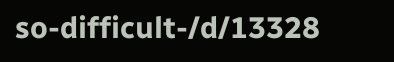so-difficult-/d/13328